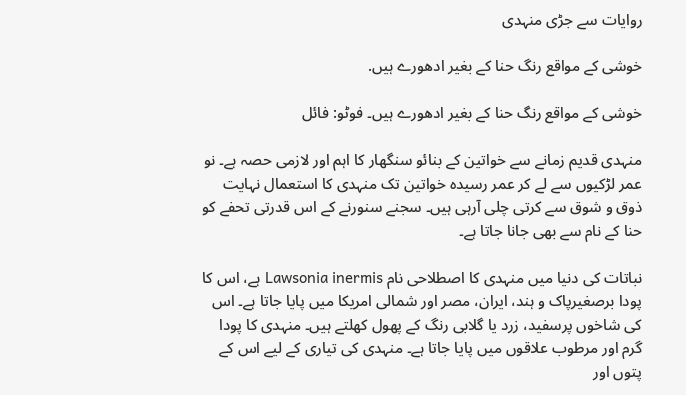روایات سے جڑی منہدی

خوشی کے مواقع رنگ حنا کے بغیر ادھورے ہیں.

خوشی کے مواقع رنگ حنا کے بغیر ادھورے ہیں۔ فوٹو: فائل

منہدی قدیم زمانے سے خواتین کے بنائو سنگھار کا اہم اور لازمی حصہ ہے۔ نو عمر لڑکیوں سے لے کر عمر رسیدہ خواتین تک منہدی کا استعمال نہایت ذوق و شوق سے کرتی چلی آرہی ہیں۔ سجنے سنورنے کے اس قدرتی تحفے کو حنا کے نام سے بھی جانا جاتا ہے۔

نباتات کی دنیا میں منہدی کا اصطلاحی نام Lawsonia inermis ہے، اس کا پودا برصغیرپاک و ہند، ایران، مصر اور شمالی امریکا میں پایا جاتا ہے۔ اس کی شاخوں پرسفید، زرد یا گلابی رنگ کے پھول کھلتے ہیں۔ منہدی کا پودا گرم اور مرطوب علاقوں میں پایا جاتا ہے۔ منہدی کی تیاری کے لیے اس کے پتوں اور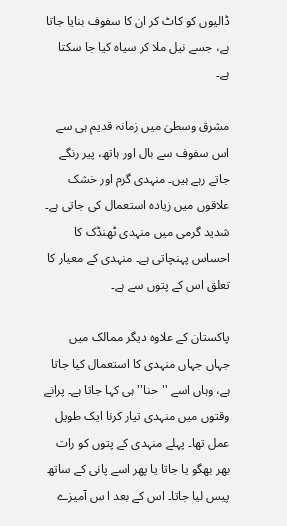ڈالیوں کو کاٹ کر ان کا سفوف بنایا جاتا ہے، جسے نیل ملا کر سیاہ کیا جا سکتا ہے۔

مشرق وسطیٰ میں زمانہ قدیم ہی سے اس سفوف سے بال اور ہاتھ، پیر رنگے جاتے رہے ہیں۔ منہدی گرم اور خشک علاقوں میں زیادہ استعمال کی جاتی ہے۔ شدید گرمی میں منہدی ٹھنڈک کا احساس پہنچاتی ہے۔ منہدی کے معیار کا تعلق اس کے پتوں سے ہے۔

پاکستان کے علاوہ دیگر ممالک میں جہاں جہاں منہدی کا استعمال کیا جاتا ہے، وہاں اسے ''حنا'' ہی کہا جاتا ہے۔ پرانے وقتوں میں منہدی تیار کرنا ایک طویل عمل تھا۔ پہلے منہدی کے پتوں کو رات بھر بھگو یا جاتا یا پھر اسے پانی کے ساتھ پیس لیا جاتا۔ اس کے بعد ا س آمیزے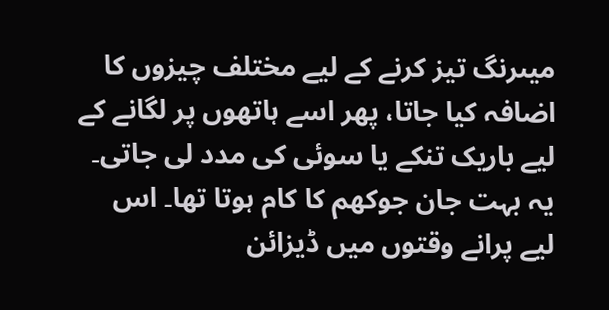میںرنگ تیز کرنے کے لیے مختلف چیزوں کا اضافہ کیا جاتا، پھر اسے ہاتھوں پر لگانے کے لیے باریک تنکے یا سوئی کی مدد لی جاتی۔ یہ بہت جان جوکھم کا کام ہوتا تھا۔ اس لیے پرانے وقتوں میں ڈیزائن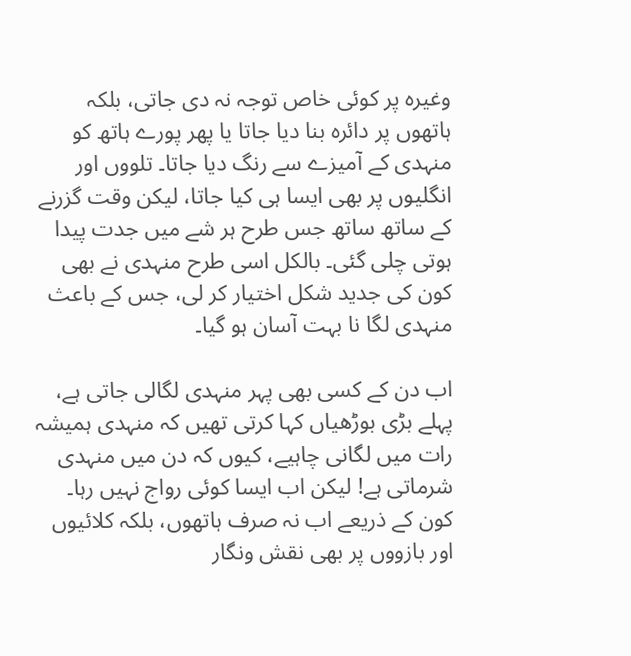وغیرہ پر کوئی خاص توجہ نہ دی جاتی، بلکہ ہاتھوں پر دائرہ بنا دیا جاتا یا پھر پورے ہاتھ کو منہدی کے آمیزے سے رنگ دیا جاتا۔ تلووں اور انگلیوں پر بھی ایسا ہی کیا جاتا، لیکن وقت گزرنے کے ساتھ ساتھ جس طرح ہر شے میں جدت پیدا ہوتی چلی گئی۔ بالکل اسی طرح منہدی نے بھی کون کی جدید شکل اختیار کر لی، جس کے باعث منہدی لگا نا بہت آسان ہو گیا۔

اب دن کے کسی بھی پہر منہدی لگالی جاتی ہے، پہلے بڑی بوڑھیاں کہا کرتی تھیں کہ منہدی ہمیشہ رات میں لگانی چاہیے، کیوں کہ دن میں منہدی شرماتی ہے! لیکن اب ایسا کوئی رواج نہیں رہا۔ کون کے ذریعے اب نہ صرف ہاتھوں، بلکہ کلائیوں اور بازووں پر بھی نقش ونگار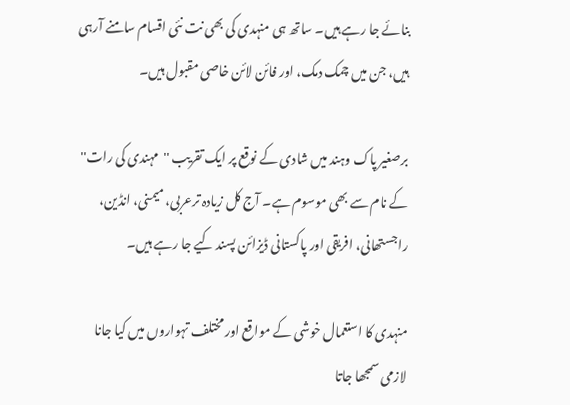بنائے جا رہے ہیں۔ ساتھ ہی منہدی کی بھی نت نئی اقسام سامنے آرہی ہیں، جن میں چمک دمک، اور فائن لائن خاصی مقبول ہیں۔

برصغیر پاک وہند میں شادی کے نوقع پر ایک تقریب ''مہندی کی رات'' کے نام سے بھی موسوم ہے۔ آج کل زیادہ ترعربی، میمنی، انڈین، راجستھانی، افریقی اور پاکستانی ڈیزائن پسند کیے جا رہے ہیں۔

منہدی کا استعمال خوشی کے مواقع اور مختلف تہواروں میں کیا جانا لازمی سمجھا جاتا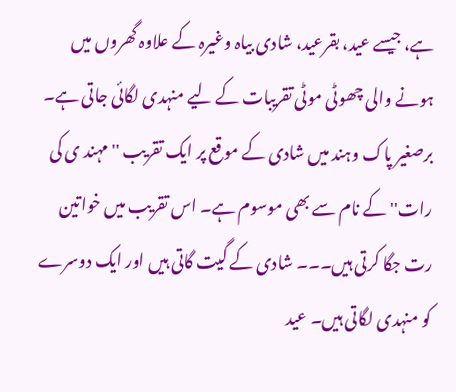ہے، جیسے عید، بقرعید، شادی بیاہ وغیرہ کے علاوہ گھروں میں ہونے والی چھوٹی موٹی تقریبات کے لیے منہدی لگائی جاتی ہے۔ برصغیر پاک وہند میں شادی کے موقع پر ایک تقریب ''مہند ی کی رات'' کے نام سے بھی موسوم ہے۔ اس تقریب میں خواتین رت جگا کرتی ہیں۔۔۔ شادی کے گیت گاتی ہیں اور ایک دوسرے کو منہدی لگاتی ہیں۔ عید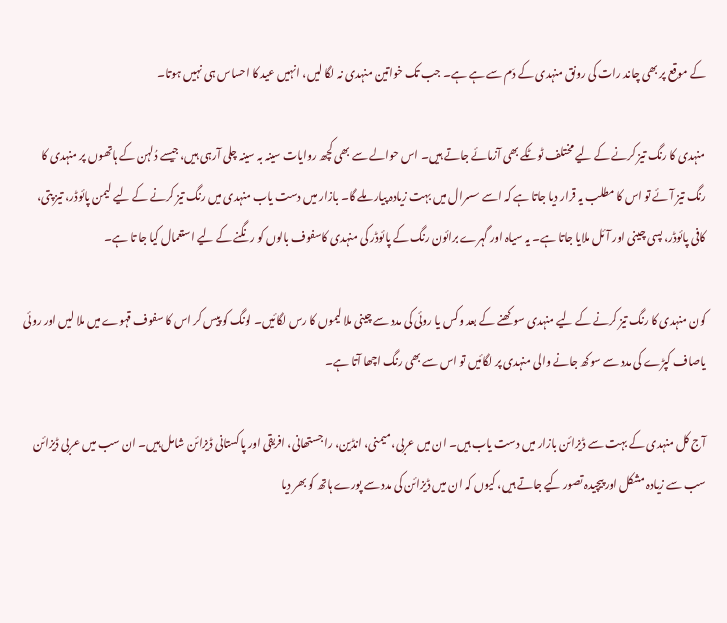کے موقع پر بھی چاند رات کی رونق منہدی کے دَم سے ہے ہے۔ جب تک خواتین منہدی نہ لگا لیں، انہیں عید کا احساس ہی نہیں ہوتا۔

منہدی کا رنگ تیز کرنے کے لیے مختلف ٹوٹکے بھی آزمائے جاتے ہیں۔ اس حوالے سے بھی کچھ روایات سینہ بہ سینہ چلی آرہی ہیں، جیسے دُلہن کے ہاتھوں پر منہدی کا رنگ تیز آئے تو اس کا مطلب یہ قرار دیا جاتا ہے کہ اسے سسرال میں بہت زیادہ پیار ملے گا۔ بازار میں دست یاب منہدی میں رنگ تیز کرنے کے لیے لیمن پائوڈر، تیز پتی، کافی پائوڈر، پسی چینی اور آئل ملایا جاتا ہے۔ یہ سیاہ اور گہرے برائون رنگ کے پائوڈر کی منہدی کاسفوف بالوں کو رنگنے کے لیے استعمال کیا جا تا ہے۔

کون منہدی کا رنگ تیز کرنے کے لیے منہدی سوکھنے کے بعد وکس یا روئی کی مدد سے چینی ملا لیموں کا رس لگائیں۔ لونگ کو پیس کر اس کا سفوف قہوے میں ملا لیں اور روئی یاصاف کپڑے کی مدد سے سوکھ جانے والی منہدی پر لگائیں تو اس سے بھی رنگ اچھا آتا ہے۔

آج کل منہدی کے بہت سے ڈیزائن بازار میں دست یاب ہیں۔ ان میں عربی، میمنی، انڈین، راجستھانی، افریقی اور پاکستانی ڈیزائن شامل ہیں۔ ان سب میں عربی ڈیزائن سب سے زیادہ مشکل اور پیچیدہ تصور کیے جاتے ہیں، کیوں کہ ان میں ڈیزائن کی مدد سے پورے ہاتھ کو بھر دیا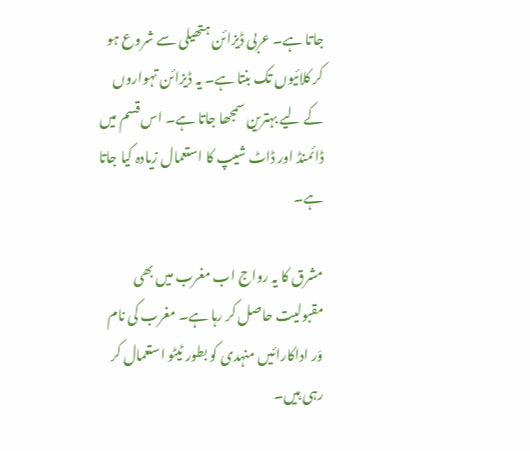جاتا ہے۔ عربی ڈیزائن ہتھیلی سے شروع ہو کر کلائیوں تک بنتا ہے۔ یہ ڈیزائن تہواروں کے لیے بہترین سمجھا جاتا ہے۔ اس قسم میں ڈائمنڈ اور ڈاٹ شیپ کا استعمال زیادہ کیا جاتا ہے۔

مشرق کا یہ رواج اب مغرب میں بھی مقبولیت حاصل کر رہا ہے۔ مغرب کی نام وَر اداکارائیں منہدی کو بطور ٹیٹو استعمال کر رہی ہیں۔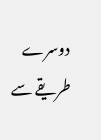دوسرے طریقے سے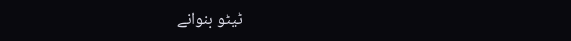ٹیٹو بنوانے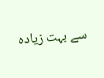سے بہت زیادہ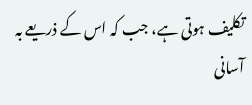تکلیف ہوتی ہے، جب کہ اس کے ذریعے بہ آسانی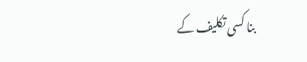بنا کسی تکلیف کے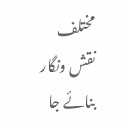مختلف نقش ونگار بنائے جا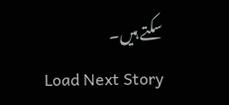سکتے ہیں۔
Load Next Story